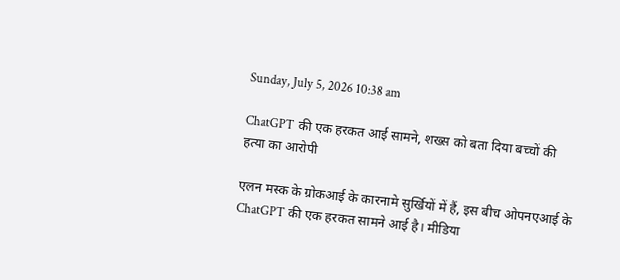Sunday, July 5, 2026 10:38 am

ChatGPT की एक हरकत आई सामने, शख्‍स को बता दिया बच्‍चों की हत्‍या का आरोपी

एलन मस्‍क के ग्रोकआई के कारनामे सुर्खियों में हैं, इस बीच ओपनएआई के ChatGPT की एक हरकत सामने आई है। मीडिया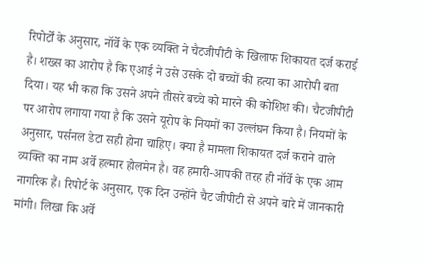रिपोर्टों के अनुसार, नॉर्वे के एक व्‍यक्ति ने चैटजीपीटी के खिलाफ शिकायत दर्ज कराई है। शख्‍स का आरोप है कि एआई ने उसे उसके दो बच्‍चों की हत्‍या का आरोपी बता दिया। यह भी कहा कि उसने अपने तीसरे बच्‍चे को मारने की कोशिश की। चैटजीपीटी पर आरोप लगाया गया है कि उसने यूरोप के नियमों का उल्‍लंघन किया है। नियमों के अनुसार, पर्सनल डेटा सही होना चाहिए। क्‍या है मामला शिकायत दर्ज कराने वाले व्यक्ति का नाम अर्वे हल्मार होलमेन है। वह हमारी-आपकी तरह ही नॉर्वे के एक आम नागरिक हैं। रिपोर्ट के अनुसार, एक दिन उन्‍होंने चैट जीपीटी से अपने बारे में जानकारी मांगी। लिखा कि अर्वे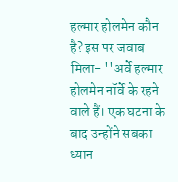हल्मार होलमेन कौन है? इस पर जवाब मिला- ''अर्वे हल्मार होलमेन नॉर्वे के रहने वाले हैं। एक घटना के बाद उन्‍होंने सबका ध्‍यान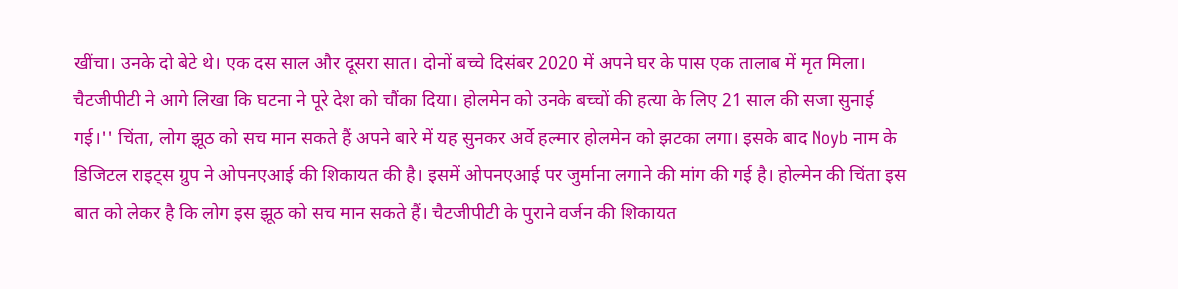खींचा। उनके दो बेटे थे। एक दस साल और दूसरा सात। दोनों बच्चे दिसंबर 2020 में अपने घर के पास एक तालाब में मृत मिला। चैटजीपीटी ने आगे लिखा कि घटना ने पूरे देश को चौंका दिया। होलमेन को उनके बच्‍चों की हत्‍या के लिए 21 साल की सजा सुनाई गई।'' चिंता, लोग झूठ को सच मान सकते हैं अपने बारे में यह सुनकर अर्वे हल्मार होलमेन को झटका लगा। इसके बाद Noyb नाम के डिजिटल राइट्स ग्रुप ने ओपनएआई की शिकायत की है। इसमें ओपनएआई पर जुर्माना लगाने की मांग की गई है। होल्‍मेन की चिंता इस बात को लेकर है कि लोग इस झूठ को सच मान सकते हैं। चैटजीपीटी के पुराने वर्जन की शिकायत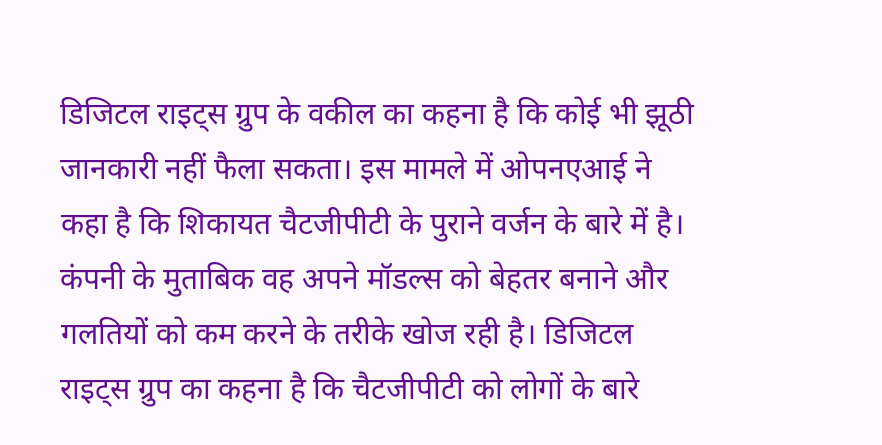डिजिटल राइट्स ग्रुप के वकील का कहना है कि कोई भी झूठी जानकारी नहीं फैला सकता। इस मामले में ओपनएआई ने कहा है कि शिकायत चैटजीपीटी के पुराने वर्जन के बारे में है। कंपनी के मुताबिक वह अपने मॉडल्‍स को बेहतर बनाने और गलतियों को कम करने के तरीके खोज रही है। डिजिटल राइट्स ग्रुप का कहना है कि चैटजीपीटी को लोगों के बारे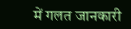में गलत जानकारी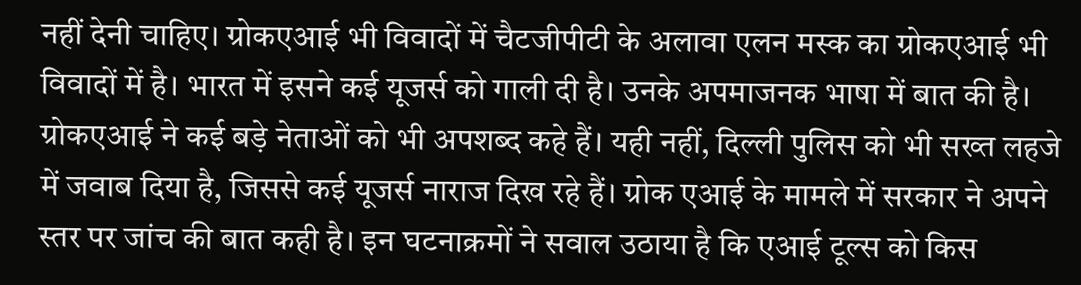नहीं देनी चाहिए। ग्रोकएआई भी विवादों में चैटजीपीटी के अलावा एलन मस्‍क का ग्रोकएआई भी विवादों में है। भारत में इसने कई यूजर्स को गाली दी है। उनके अपमाजनक भाषा में बात की है। ग्रोकएआई ने कई बड़े नेताओं को भी अपशब्‍द कहे हैं। यही नहीं, दिल्‍ली पुलिस को भी सख्‍त लहजे में जवाब दिया है, जिससे कई यूजर्स नाराज दिख रहे हैं। ग्रोक एआई के मामले में सरकार ने अपने स्‍तर पर जांच की बात कही है। इन घटनाक्रमों ने सवाल उठाया है कि एआई टूल्‍स को किस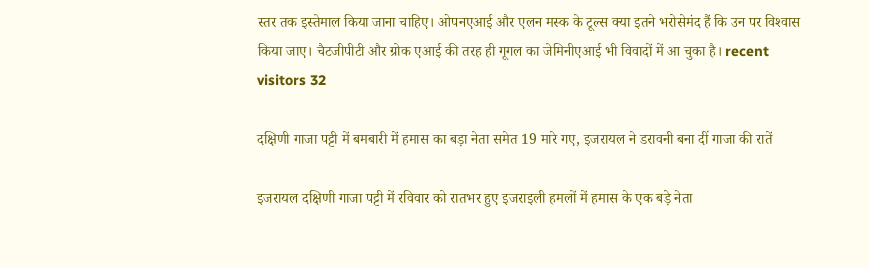स्‍तर तक इस्‍तेमाल किया जाना चाहिए। ओपनएआई और एलन मस्‍क के टूल्‍स क्‍या इतने भरोसेमंद हैं कि उन पर विश्‍वास किया जाए। चैटजीपीटी और ग्रोक एआई की तरह ही गूगल का जेमिनीएआई भी विवादों में आ चुका है। recent visitors 32

दक्षिणी गाजा पट्टी में बमबारी में हमास का बड़ा नेता समेत 19 मारे गए, इजरायल ने डरावनी बना दीं गाजा की रातें

इजरायल दक्षिणी गाजा पट्टी में रविवार को रातभर हुए इजराइली हमलों में हमास के एक बड़े नेता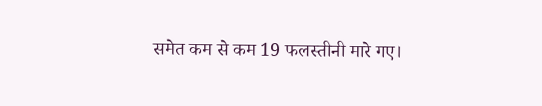समेत कम से कम 19 फलस्तीनी मारे गए।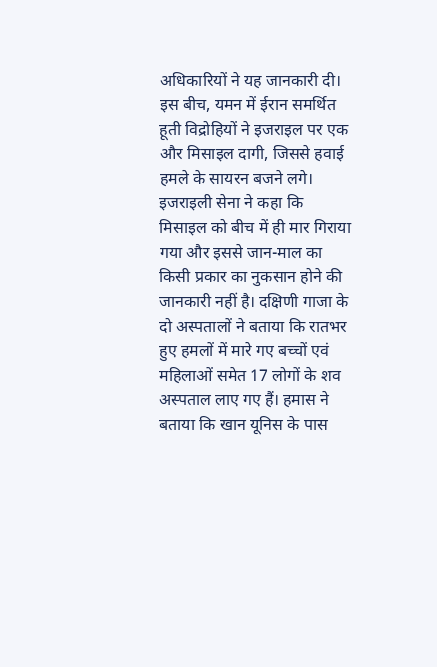अधिकारियों ने यह जानकारी दी। इस बीच, यमन में ईरान समर्थित हूती विद्रोहियों ने इजराइल पर एक और मिसाइल दागी, जिससे हवाई हमले के सायरन बजने लगे। इजराइली सेना ने कहा कि मिसाइल को बीच में ही मार गिराया गया और इससे जान-माल का किसी प्रकार का नुकसान होने की जानकारी नहीं है। दक्षिणी गाजा के दो अस्पतालों ने बताया कि रातभर हुए हमलों में मारे गए बच्चों एवं महिलाओं समेत 17 लोगों के शव अस्पताल लाए गए हैं। हमास ने बताया कि खान यूनिस के पास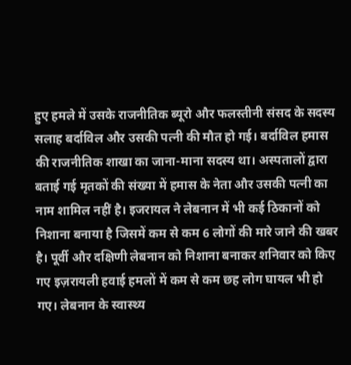हुए हमले में उसके राजनीतिक ब्यूरो और फलस्तीनी संसद के सदस्य सलाह बर्दाविल और उसकी पत्नी की मौत हो गई। बर्दाविल हमास की राजनीतिक शाखा का जाना-माना सदस्य था। अस्पतालों द्वारा बताई गई मृतकों की संख्या में हमास के नेता और उसकी पत्नी का नाम शामिल नहीं है। इजरायल ने लेबनान में भी कई ठिकानों को निशाना बनाया है जिसमें कम से कम 6 लोगों की मारे जाने की खबर है। पूर्वी और दक्षिणी लेबनान को निशाना बनाकर शनिवार को किए गए इज़रायली हवाई हमलों में कम से कम छह लोग घायल भी हो गए। लेबनान के स्वास्थ्य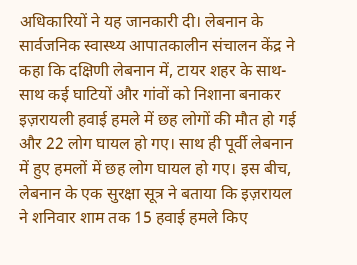अधिकारियों ने यह जानकारी दी। लेबनान के सार्वजनिक स्वास्थ्य आपातकालीन संचालन केंद्र ने कहा कि दक्षिणी लेबनान में, टायर शहर के साथ-साथ कई घाटियों और गांवों को निशाना बनाकर इज़रायली हवाई हमले में छह लोगों की मौत हो गई और 22 लोग घायल हो गए। साथ ही पूर्वी लेबनान में हुए हमलों में छह लोग घायल हो गए। इस बीच, लेबनान के एक सुरक्षा सूत्र ने बताया कि इज़रायल ने शनिवार शाम तक 15 हवाई हमले किए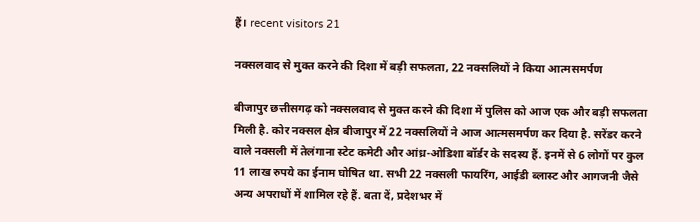हैं। recent visitors 21

नक्सलवाद से मुक्त करने की दिशा में बड़ी सफलता, 22 नक्सलियों ने किया आत्मसमर्पण

बीजापुर छत्तीसगढ़ को नक्सलवाद से मुक्त करने की दिशा में पुलिस को आज एक और बड़ी सफलता मिली है. कोर नक्सल क्षेत्र बीजापुर में 22 नक्सलियों ने आज आत्मसमर्पण कर दिया है. सरेंडर करने वाले नक्सली में तेलंगाना स्टेट कमेटी और आंध्र-ओडिशा बॉर्डर के सदस्य हैं. इनमें से 6 लोगों पर कुल 11 लाख रुपये का ईनाम घोषित था. सभी 22 नक्सली फायरिंग, आईडी ब्लास्ट और आगजनी जैसे अन्य अपराधों में शामिल रहे हैं. बता दें, प्रदेशभर में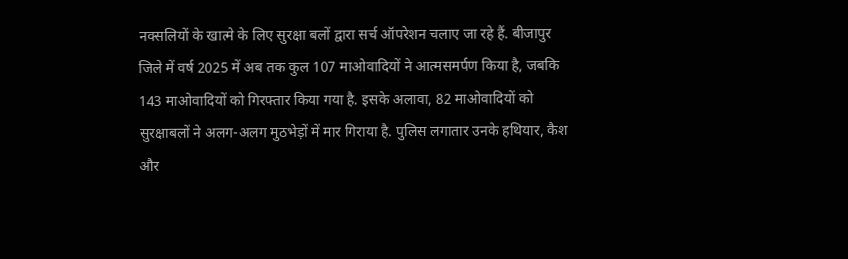नक्सलियों के खात्मे के लिए सुरक्षा बलों द्वारा सर्च ऑपरेशन चलाए जा रहे हैं. बीजापुर जिले में वर्ष 2025 में अब तक कुल 107 माओवादियों ने आत्मसमर्पण किया है, जबकि 143 माओवादियों को गिरफ्तार किया गया है. इसके अलावा, 82 माओवादियों को सुरक्षाबलों ने अलग-अलग मुठभेड़ों में मार गिराया है. पुलिस लगातार उनके हथियार, कैश और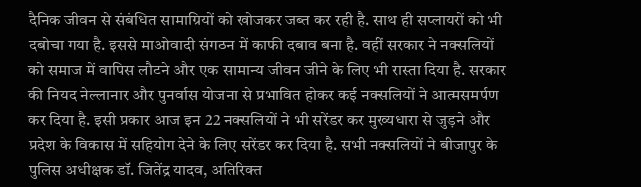दैनिक जीवन से संबंधित सामाग्रियों को खोजकर जब्त कर रही है. साथ ही सप्लायरों को भी दबोचा गया है. इससे माओवादी संगठन में काफी दबाव बना है. वहीं सरकार ने नक्सलियों को समाज में वापिस लौटने और एक सामान्य जीवन जीने के लिए भी रास्ता दिया है. सरकार की नियद नेल्लानार और पुनर्वास योजना से प्रभावित होकर कई नक्सलियों ने आत्मसमर्पण कर दिया है. इसी प्रकार आज इन 22 नक्सलियों ने भी सरेंडर कर मुख्यधारा से जुड़ने और प्रदेश के विकास में सहियोग देने के लिए सरेंडर कर दिया है. सभी नक्सलियों ने बीजापुर के पुलिस अधीक्षक डॉ. जितेंद्र यादव, अतिरिक्त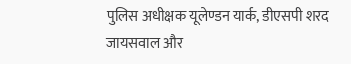पुलिस अधीक्षक यूलेण्डन यार्क, डीएसपी शरद जायसवाल और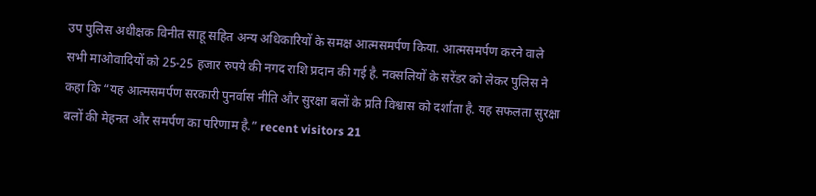उप पुलिस अधीक्षक विनीत साहू सहित अन्य अधिकारियों के समक्ष आत्मसमर्पण किया. आत्मसमर्पण करने वाले सभी माओवादियों को 25-25 हजार रुपये की नगद राशि प्रदान की गई है. नक्सलियों के सरेंडर को लेकर पुलिस ने कहा कि “यह आत्मसमर्पण सरकारी पुनर्वास नीति और सुरक्षा बलों के प्रति विश्वास को दर्शाता है. यह सफलता सुरक्षा बलों की मेहनत और समर्पण का परिणाम है.” recent visitors 21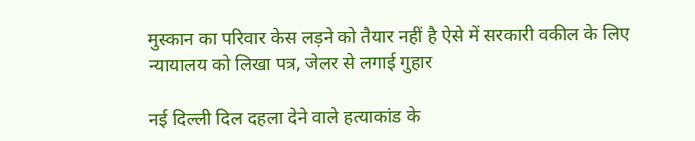मुस्कान का परिवार केस लड़ने को तैयार नहीं है ऐसे में सरकारी वकील के लिए न्यायालय को लिखा पत्र, जेलर से लगाई गुहार

नई दिल्ली दिल दहला देने वाले हत्याकांड के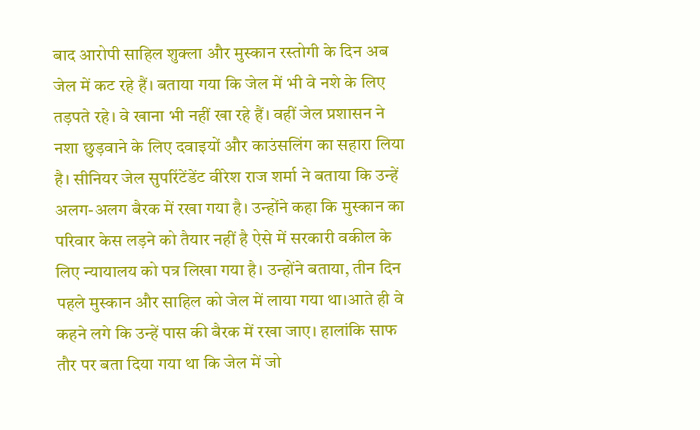बाद आरोपी साहिल शुक्ला और मुस्कान रस्तोगी के दिन अब जेल में कट रहे हैं। बताया गया कि जेल में भी वे नशे के लिए तड़पते रहे। वे खाना भी नहीं खा रहे हैं। वहीं जेल प्रशासन ने नशा छुड़वाने के लिए दवाइयों और काउंसलिंग का सहारा लिया है। सीनियर जेल सुपरिंटेंडेंट वीरेश राज शर्मा ने बताया कि उन्हें अलग-अलग बैरक में रखा गया है। उन्होंने कहा कि मुस्कान का परिवार केस लड़ने को तैयार नहीं है ऐसे में सरकारी वकील के लिए न्यायालय को पत्र लिखा गया है। उन्होंने बताया, तीन दिन पहले मुस्कान और साहिल को जेल में लाया गया था।आते ही वे कहने लगे कि उन्हें पास की बैरक में रखा जाए। हालांकि साफ तौर पर बता दिया गया था कि जेल में जो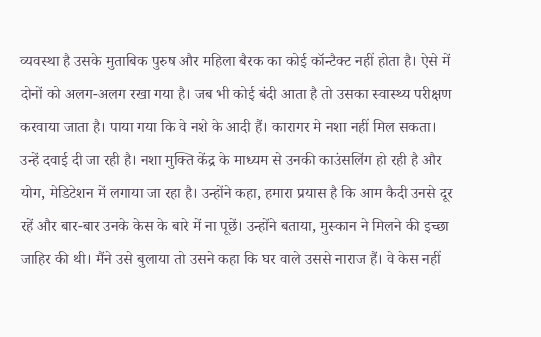व्यवस्था है उसके मुताबिक पुरुष और महिला बैरक का कोई कॉन्टैक्ट नहीं होता है। ऐसे में दोनों को अलग-अलग रखा गया है। जब भी कोई बंदी आता है तो उसका स्वास्थ्य परीक्षण करवाया जाता है। पाया गया कि वे नशे के आदी हैं। कारागर मे नशा नहीं मिल सकता। उन्हें दवाई दी जा रही है। नशा मुक्ति केंद्र के माध्यम से उनकी काउंसलिंग हो रही है और योग, मेडिटेशन में लगाया जा रहा है। उन्होंने कहा, हमारा प्रयास है कि आम कैदी उनसे दूर रहें और बार-बार उनके केस के बारे में ना पूछें। उन्होंने बताया, मुस्कान ने मिलने की इच्छा जाहिर की थी। मैंने उसे बुलाया तो उसने कहा कि घर वाले उससे नाराज हैं। वे केस नहीं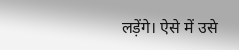लड़ेंगे। ऐसे में उसे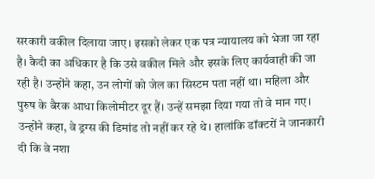सरकारी वकील दिलाया जाए। इसको लेकर एक पत्र न्यायालय को भेजा जा रहा है। कैदी का अधिकार है कि उसे वकील मिले और इसके लिए कार्यवाही की जा रही है। उन्होंने कहा, उन लोगों को जेल का सिस्टम पता नहीं था। महिला और पुरुष के बैरक आधा किलोमीटर दूर हैं। उन्हें समझा दिया गया तो वे मान गए। उन्होंने कहा, वे ड्रग्स की डिमांड तो नहीं कर रहे थे। हालांकि डॉक्टरों ने जानकारी दी कि वे नशा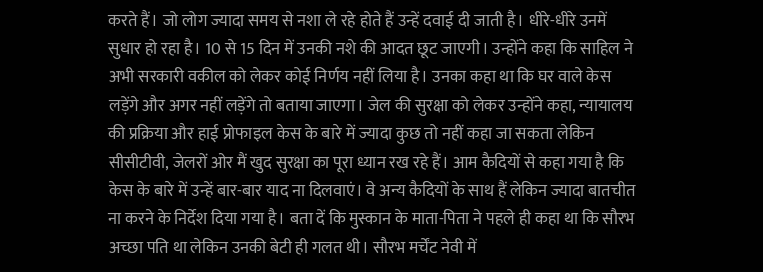करते हैं। जो लोग ज्यादा समय से नशा ले रहे होते हैं उन्हें दवाई दी जाती है। धीरे-धीरे उनमें सुधार हो रहा है। 10 से 15 दिन में उनकी नशे की आदत छूट जाएगी। उन्होंने कहा कि साहिल ने अभी सरकारी वकील को लेकर कोई निर्णय नहीं लिया है। उनका कहा था कि घर वाले केस लड़ेंगे और अगर नहीं लड़ेंगे तो बताया जाएगा। जेल की सुरक्षा को लेकर उन्होंने कहा, न्यायालय की प्रक्रिया और हाई प्रोफाइल केस के बारे में ज्यादा कुछ तो नहीं कहा जा सकता लेकिन सीसीटीवी, जेलरों ओर मैं खुद सुरक्षा का पूरा ध्यान रख रहे हैं। आम कैदियों से कहा गया है कि केस के बारे में उन्हें बार-बार याद ना दिलवाएं। वे अन्य कैदियों के साथ हैं लेकिन ज्यादा बातचीत ना करने के निर्देश दिया गया है। बता दें कि मुस्कान के माता-पिता ने पहले ही कहा था कि सौरभ अच्छा पति था लेकिन उनकी बेटी ही गलत थी। सौरभ मर्चेंट नेवी में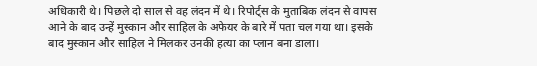अधिकारी थे। पिछले दो साल से वह लंदन में थे। रिपोर्ट्स के मुताबिक लंदन से वापस आने के बाद उन्हें मुस्कान और साहिल के अफेयर के बारे में पता चल गया था। इसके बाद मुस्कान और साहिल ने मिलकर उनकी हत्या का प्लान बना डाला।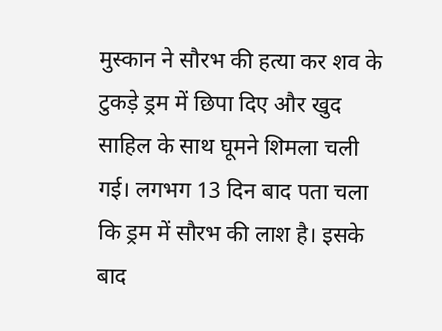मुस्कान ने सौरभ की हत्या कर शव के टुकड़े ड्रम में छिपा दिए और खुद साहिल के साथ घूमने शिमला चली गई। लगभग 13 दिन बाद पता चला कि ड्रम में सौरभ की लाश है। इसके बाद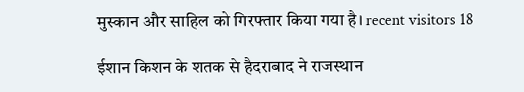मुस्कान और साहिल को गिरफ्तार किया गया है। recent visitors 18

ईशान किशन के शतक से हैदराबाद ने राजस्थान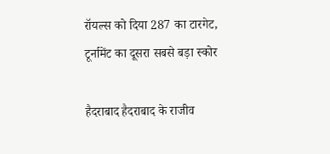रॉयल्स को दिया 287 का टारगेट, टूर्नामेंट का दूसरा सबसे बड़ा स्कोर

हैदराबाद हैदराबाद के राजीव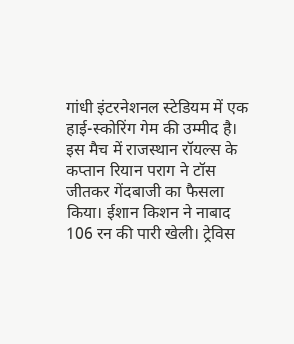गांधी इंटरनेशनल स्टेडियम में एक हाई-स्कोरिंग गेम की उम्मीद है। इस मैच में राजस्थान रॉयल्स के कप्तान रियान पराग ने टॉस जीतकर गेंदबाजी का फैसला किया। ईशान किशन ने नाबाद 106 रन की पारी खेली। ट्रेविस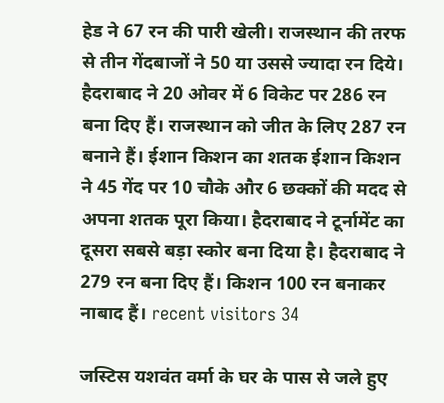हेड ने 67 रन की पारी खेली। राजस्थान की तरफ से तीन गेंदबाजों ने 50 या उससे ज्यादा रन दिये। हैदराबाद ने 20 ओवर में 6 विकेट पर 286 रन बना दिए हैं। राजस्थान को जीत के लिए 287 रन बनाने हैं। ईशान किशन का शतक ईशान किशन ने 45 गेंद पर 10 चौके और 6 छक्कों की मदद से अपना शतक पूरा किया। हैदराबाद ने टूर्नामेंट का दूसरा सबसे बड़ा स्कोर बना दिया है। हैदराबाद ने 279 रन बना दिए हैं। किशन 100 रन बनाकर नाबाद हैं। recent visitors 34

जस्टिस यशवंत वर्मा के घर के पास से जले हुए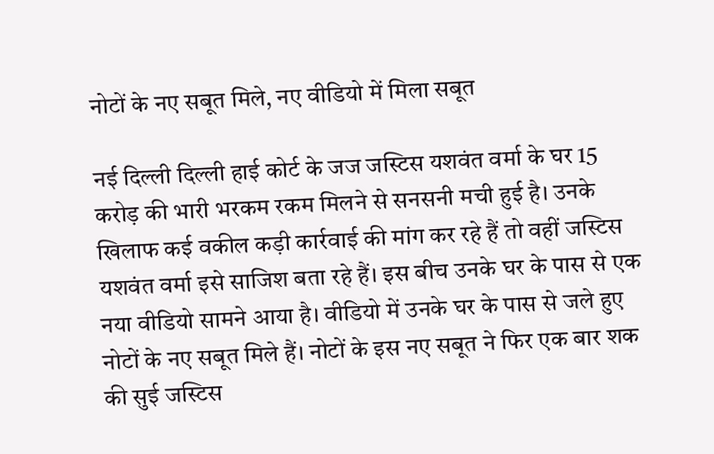नोटों के नए सबूत मिले, नए वीडियो में मिला सबूत

नई दिल्ली दिल्ली हाई कोर्ट के जज जस्टिस यशवंत वर्मा के घर 15 करोड़ की भारी भरकम रकम मिलने से सनसनी मची हुई है। उनके खिलाफ कई वकील कड़ी कार्रवाई की मांग कर रहे हैं तो वहीं जस्टिस यशवंत वर्मा इसे साजिश बता रहे हैं। इस बीच उनके घर के पास से एक नया वीडियो सामने आया है। वीडियो में उनके घर के पास से जले हुए नोटों के नए सबूत मिले हैं। नोटों के इस नए सबूत ने फिर एक बार शक की सुई जस्टिस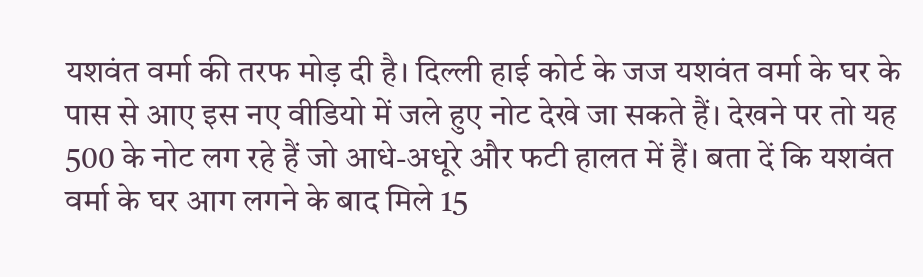यशवंत वर्मा की तरफ मोड़ दी है। दिल्ली हाई कोर्ट के जज यशवंत वर्मा के घर के पास से आए इस नए वीडियो में जले हुए नोट देखे जा सकते हैं। देखने पर तो यह 500 के नोट लग रहे हैं जो आधे-अधूरे और फटी हालत में हैं। बता दें कि यशवंत वर्मा के घर आग लगने के बाद मिले 15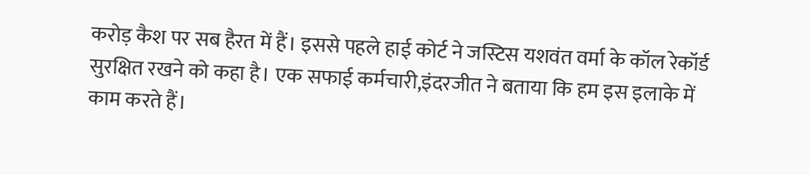करोड़ कैश पर सब हैरत में हैं। इससे पहले हाई कोर्ट ने जस्टिस यशवंत वर्मा के कॉल रेकॉर्ड सुरक्षित रखने को कहा है। एक सफाई कर्मचारी,इंदरजीत ने बताया कि हम इस इलाके में काम करते हैं।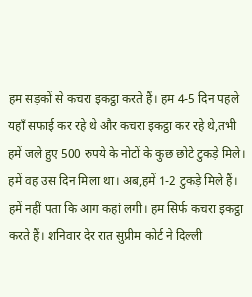हम सड़कों से कचरा इकट्ठा करते हैं। हम 4-5 दिन पहले यहाँ सफाई कर रहे थे और कचरा इकट्ठा कर रहे थे,तभी हमें जले हुए 500 रुपये के नोटों के कुछ छोटे टुकड़े मिले। हमें वह उस दिन मिला था। अब,हमें 1-2 टुकड़े मिले हैं। हमें नहीं पता कि आग कहां लगी। हम सिर्फ कचरा इकट्ठा करते हैं। शनिवार देर रात सुप्रीम कोर्ट ने दिल्ली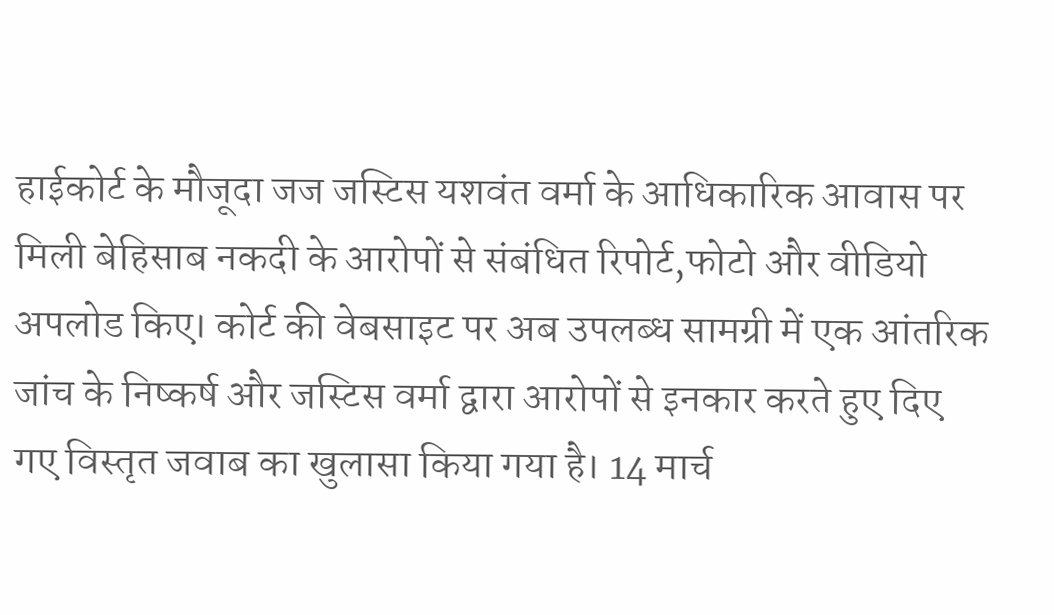हाईकोर्ट के मौजूदा जज जस्टिस यशवंत वर्मा के आधिकारिक आवास पर मिली बेहिसाब नकदी के आरोपों से संबंधित रिपोर्ट,फोटो और वीडियो अपलोड किए। कोर्ट की वेबसाइट पर अब उपलब्ध सामग्री में एक आंतरिक जांच के निष्कर्ष और जस्टिस वर्मा द्वारा आरोपों से इनकार करते हुए दिए गए विस्तृत जवाब का खुलासा किया गया है। 14 मार्च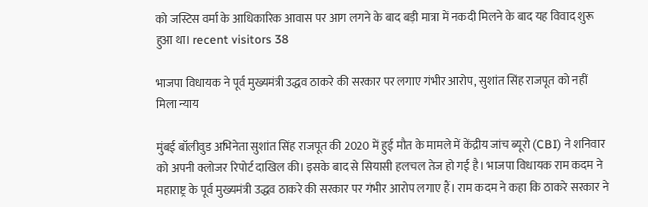को जस्टिस वर्मा के आधिकारिक आवास पर आग लगने के बाद बड़ी मात्रा में नकदी मिलने के बाद यह विवाद शुरू हुआ था। recent visitors 38

भाजपा विधायक ने पूर्व मुख्यमंत्री उद्धव ठाकरे की सरकार पर लगाए गंभीर आरोप, सुशांत सिंह राजपूत को नहीं मिला न्याय

मुंबई बॉलीवुड अभिनेता सुशांत सिंह राजपूत की 2020 में हुई मौत के मामले में केंद्रीय जांच ब्यूरो (CBI) ने शनिवार को अपनी क्लोजर रिपोर्ट दाखिल की। इसके बाद से सियासी हलचल तेज हो गई है। भाजपा विधायक राम कदम ने महाराष्ट्र के पूर्व मुख्यमंत्री उद्धव ठाकरे की सरकार पर गंभीर आरोप लगाए हैं। राम कदम ने कहा कि ठाकरे सरकार ने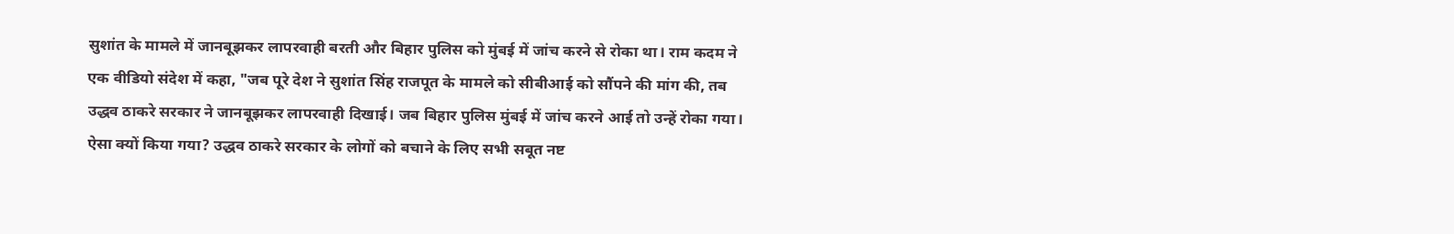सुशांत के मामले में जानबूझकर लापरवाही बरती और बिहार पुलिस को मुंबई में जांच करने से रोका था। राम कदम ने एक वीडियो संदेश में कहा, "जब पूरे देश ने सुशांत सिंह राजपूत के मामले को सीबीआई को सौंपने की मांग की, तब उद्धव ठाकरे सरकार ने जानबूझकर लापरवाही दिखाई। जब बिहार पुलिस मुंबई में जांच करने आई तो उन्हें रोका गया। ऐसा क्यों किया गया? उद्धव ठाकरे सरकार के लोगों को बचाने के लिए सभी सबूत नष्ट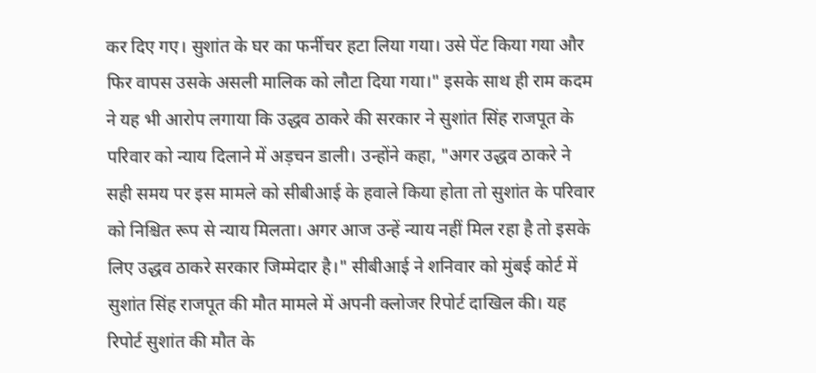कर दिए गए। सुशांत के घर का फर्नीचर हटा लिया गया। उसे पेंट किया गया और फिर वापस उसके असली मालिक को लौटा दिया गया।" इसके साथ ही राम कदम ने यह भी आरोप लगाया कि उद्धव ठाकरे की सरकार ने सुशांत सिंह राजपूत के परिवार को न्याय दिलाने में अड़चन डाली। उन्होंने कहा, "अगर उद्धव ठाकरे ने सही समय पर इस मामले को सीबीआई के हवाले किया होता तो सुशांत के परिवार को निश्चित रूप से न्याय मिलता। अगर आज उन्हें न्याय नहीं मिल रहा है तो इसके लिए उद्धव ठाकरे सरकार जिम्मेदार है।" सीबीआई ने शनिवार को मुंबई कोर्ट में सुशांत सिंह राजपूत की मौत मामले में अपनी क्लोजर रिपोर्ट दाखिल की। यह रिपोर्ट सुशांत की मौत के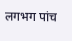लगभग पांच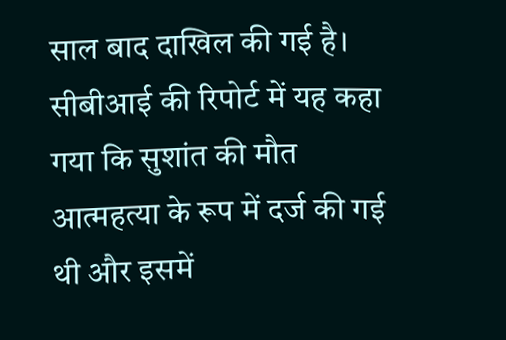साल बाद दाखिल की गई है। सीबीआई की रिपोर्ट में यह कहा गया कि सुशांत की मौत आत्महत्या के रूप में दर्ज की गई थी और इसमें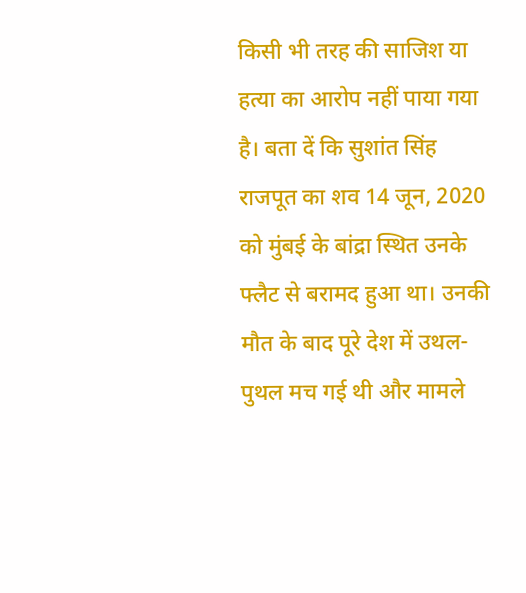किसी भी तरह की साजिश या हत्या का आरोप नहीं पाया गया है। बता दें कि सुशांत सिंह राजपूत का शव 14 जून, 2020 को मुंबई के बांद्रा स्थित उनके फ्लैट से बरामद हुआ था। उनकी मौत के बाद पूरे देश में उथल-पुथल मच गई थी और मामले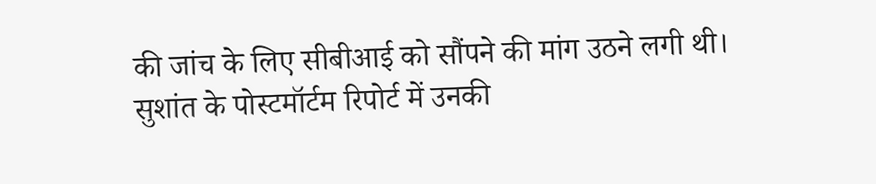की जांच के लिए सीबीआई को सौंपने की मांग उठने लगी थी। सुशांत के पोस्टमॉर्टम रिपोर्ट में उनकी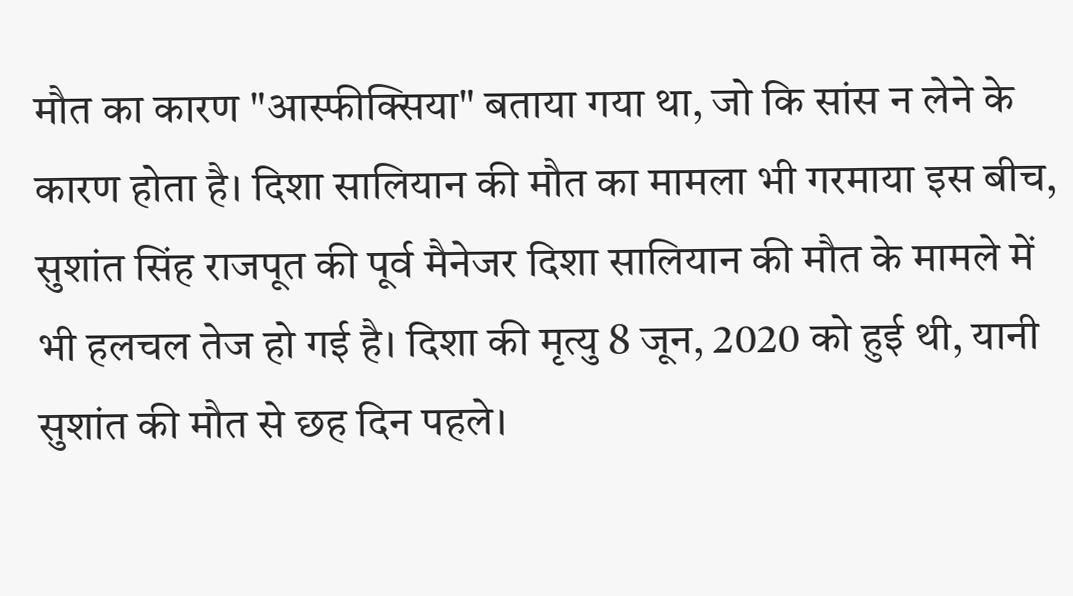मौत का कारण "आस्फीक्सिया" बताया गया था, जो कि सांस न लेने के कारण होता है। दिशा सालियान की मौत का मामला भी गरमाया इस बीच, सुशांत सिंह राजपूत की पूर्व मैनेजर दिशा सालियान की मौत के मामले में भी हलचल तेज हो गई है। दिशा की मृत्यु 8 जून, 2020 को हुई थी, यानी सुशांत की मौत से छह दिन पहले।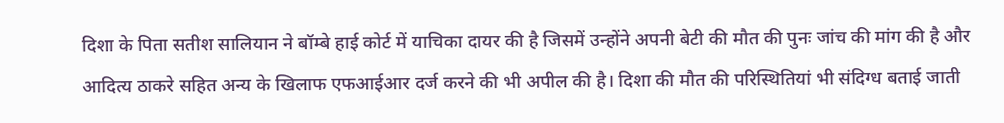दिशा के पिता सतीश सालियान ने बॉम्बे हाई कोर्ट में याचिका दायर की है जिसमें उन्होंने अपनी बेटी की मौत की पुनः जांच की मांग की है और आदित्य ठाकरे सहित अन्य के खिलाफ एफआईआर दर्ज करने की भी अपील की है। दिशा की मौत की परिस्थितियां भी संदिग्ध बताई जाती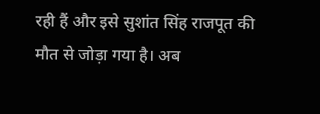रही हैं और इसे सुशांत सिंह राजपूत की मौत से जोड़ा गया है। अब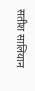सतीश सालियान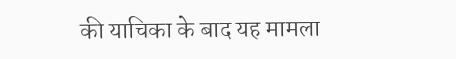की याचिका के बाद यह मामला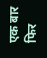एक बार फिर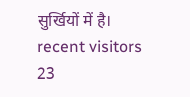सुर्खियों में है। recent visitors 23